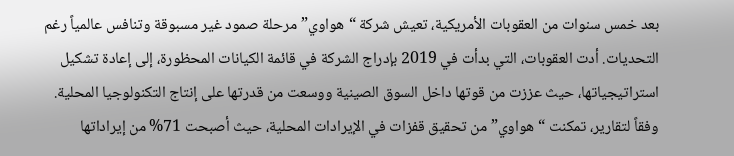بعد خمس سنوات من العقوبات الأمريكية، تعيش شركة “هواوي” مرحلة صمود غير مسبوقة وتنافس عالمياً رغم التحديات. أدت العقوبات، التي بدأت في 2019 بإدراج الشركة في قائمة الكيانات المحظورة، إلى إعادة تشكيل استراتيجياتها، حيث عززت من قوتها داخل السوق الصينية ووسعت من قدرتها على إنتاج التكنولوجيا المحلية.
وفقاً لتقارير، تمكنت “هواوي” من تحقيق قفزات في الإيرادات المحلية، حيث أصبحت 71% من إيراداتها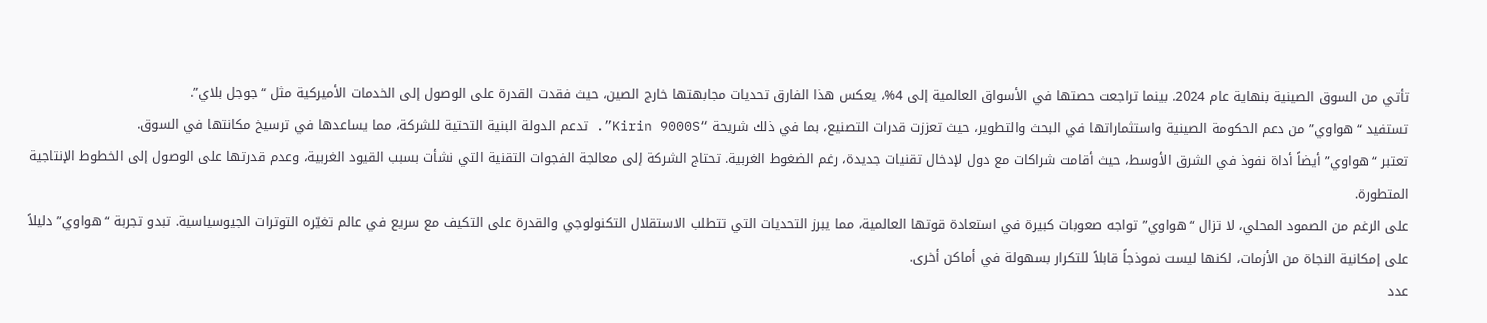تأتي من السوق الصينية بنهاية عام 2024. بينما تراجعت حصتها في الأسواق العالمية إلى 4%، يعكس هذا الفارق تحديات مجابهتها خارج الصين، حيث فقدت القدرة على الوصول إلى الخدمات الأميركية مثل “جوجل بلاي”.
تستفيد “هواوي” من دعم الحكومة الصينية واستثماراتها في البحث والتطوير، حيث تعززت قدرات التصنيع، بما في ذلك شريحة “Kirin 9000S”. تدعم الدولة البنية التحتية للشركة، مما يساعدها في ترسيخ مكانتها في السوق.
تعتبر “هواوي” أيضاً أداة نفوذ في الشرق الأوسط، حيث أقامت شراكات مع دول لإدخال تقنيات جديدة، رغم الضغوط الغربية. تحتاج الشركة إلى معالجة الفجوات التقنية التي نشأت بسبب القيود الغربية، وعدم قدرتها على الوصول إلى الخطوط الإنتاجية المتطورة.
على الرغم من الصمود المحلي، لا تزال “هواوي” تواجه صعوبات كبيرة في استعادة قوتها العالمية، مما يبرز التحديات التي تتطلب الاستقلال التكنولوجي والقدرة على التكيف مع سريع في عالم تغيّره التوترات الجيوسياسية. تبدو تجربة “هواوي” دليلاً على إمكانية النجاة من الأزمات، لكنها ليست نموذجاً قابلاً للتكرار بسهولة في أماكن أخرى.
عدد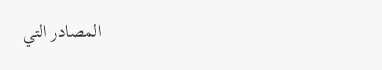المصادر التي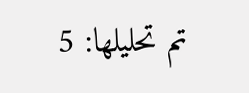تم تحليلها: 5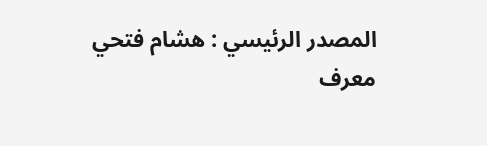المصدر الرئيسي : هشام فتحي
معرف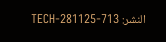النشر: TECH-281125-713